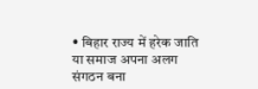• बिहार राज्य में हरेक जाति या समाज अपना अलग संगठन बना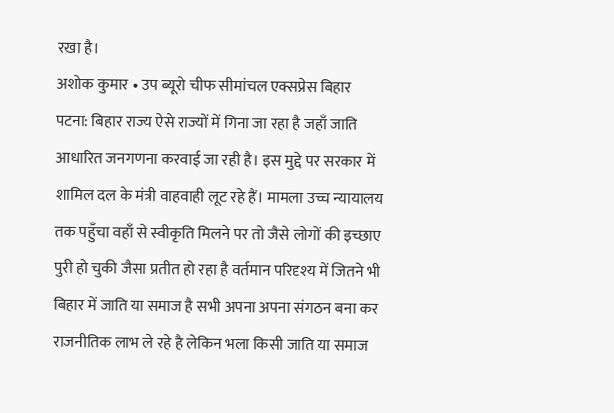रखा है।
अशोक कुमार • उप ब्यूरो चीफ सीमांचल एक्सप्रेस बिहार
पटना: बिहार राज्य ऐसे राज्यों में गिना जा रहा है जहाँ जाति आधारित जनगणना करवाई जा रही है। इस मुद्दे पर सरकार में शामिल दल के मंत्री वाहवाही लूट रहे हैं। मामला उच्च न्यायालय तक पहुँचा वहाँ से स्वीकृति मिलने पर तो जैसे लोगों की इच्छाए पुरी हो चुकी जैसा प्रतीत हो रहा है वर्तमान परिदृश्य में जितने भी बिहार में जाति या समाज है सभी अपना अपना संगठन बना कर राजनीतिक लाभ ले रहे है लेकिन भला किसी जाति या समाज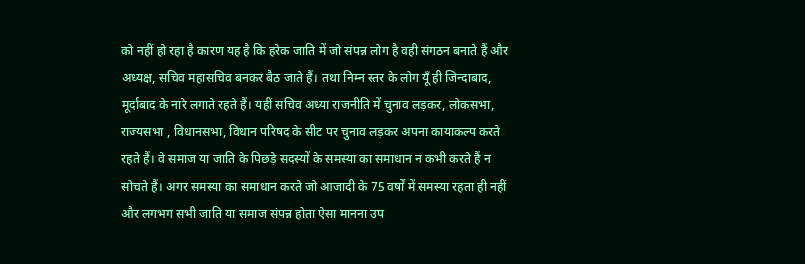को नहीं हो रहा है कारण यह है कि हरेक जाति में जो संपन्न लोग है वही संगठन बनाते हैं और अध्यक्ष, सचिव महासचिव बनकर बैठ जाते हैं। तथा निम्न स्तर के लोग यूँ ही जिन्दाबाद, मूर्दाबाद के नारे लगाते रहते हैं। यहीं सचिव अध्या राजनीति में चुनाव लड़कर, लोकसभा, राज्यसभा , विधानसभा, विधान परिषद के सीट पर चुनाव लड़कर अपना कायाकल्प करते रहते हैं। वे समाज या जाति के पिछड़े सदस्यों के समस्या का समाधान न कभी करते हैं न सोचते हैं। अगर समस्या का समाधान करते जो आजादी के 75 वर्षों में समस्या रहता ही नहीं और लगभग सभी जाति या समाज संपन्न होता ऐसा मानना उप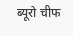ब्यूरो चीफ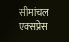सीमांचल एक्सप्रेस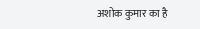अशोक कुमार का है